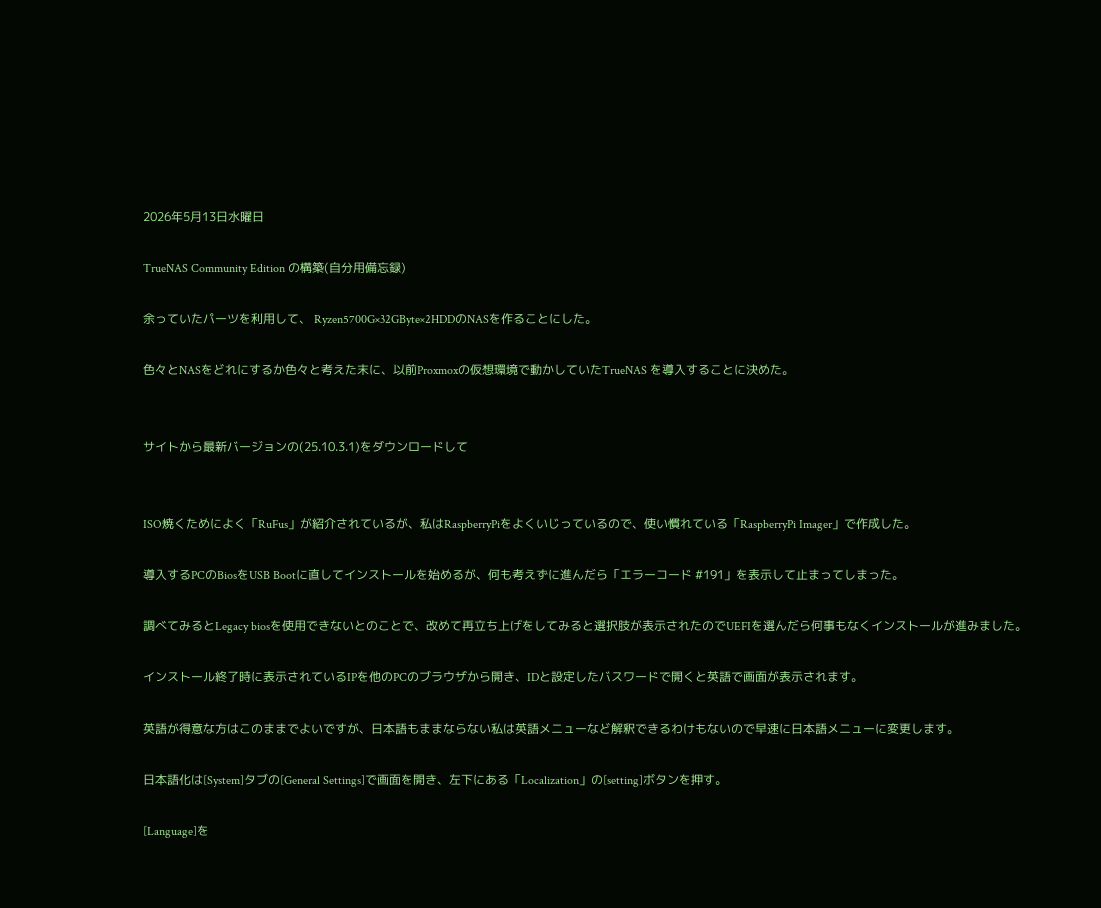2026年5月13日水曜日

TrueNAS Community Edition の構築(自分用備忘録)

余っていたパーツを利用して、 Ryzen5700G×32GByte×2HDDのNASを作ることにした。

色々とNASをどれにするか色々と考えた末に、以前Proxmoxの仮想環境で動かしていたTrueNAS を導入することに決めた。


サイトから最新バージョンの(25.10.3.1)をダウンロードして


ISO焼くためによく「RuFus」が紹介されているが、私はRaspberryPiをよくいじっているので、使い慣れている「RaspberryPi Imager」で作成した。

導入するPCのBiosをUSB Bootに直してインストールを始めるが、何も考えずに進んだら「エラーコード #191」を表示して止まってしまった。

調べてみるとLegacy biosを使用できないとのことで、改めて再立ち上げをしてみると選択肢が表示されたのでUEFIを選んだら何事もなくインストールが進みました。

インストール終了時に表示されているIPを他のPCのブラウザから開き、IDと設定したバスワードで開くと英語で画面が表示されます。

英語が得意な方はこのままでよいですが、日本語もままならない私は英語メニューなど解釈できるわけもないので早速に日本語メニューに変更します。

日本語化は[System]タブの[General Settings]で画面を開き、左下にある「Localization」の[setting]ボタンを押す。

[Language]を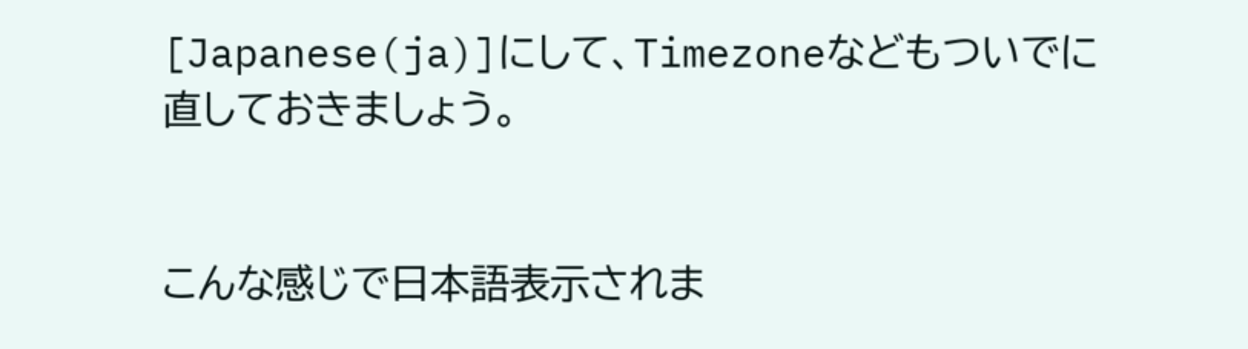[Japanese(ja)]にして、Timezoneなどもついでに直しておきましょう。


こんな感じで日本語表示されま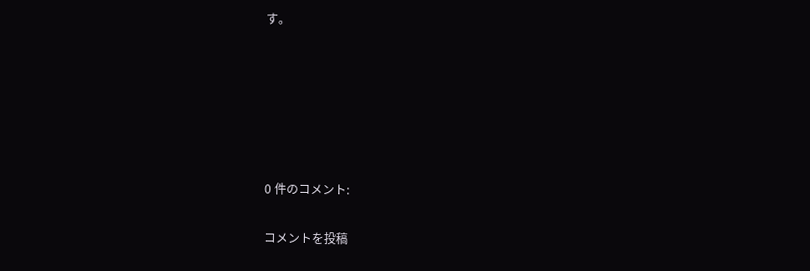す。






0 件のコメント:

コメントを投稿